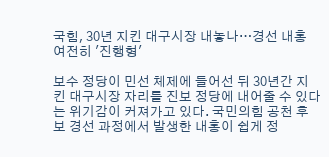국힘, 30년 지킨 대구시장 내놓나…경선 내홍 여전히 '진행형'

보수 정당이 민선 체제에 들어선 뒤 30년간 지킨 대구시장 자리를 진보 정당에 내어줄 수 있다는 위기감이 커져가고 있다. 국민의힘 공천 후보 경선 과정에서 발생한 내홍이 쉽게 정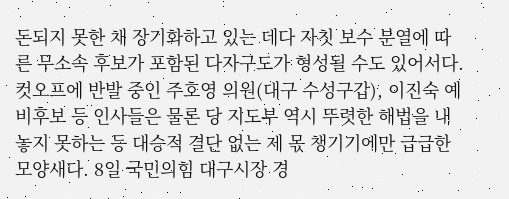돈되지 못한 채 장기화하고 있는 데다 자칫 보수 분열에 따른 무소속 후보가 포함된 다자구도가 형성될 수도 있어서다. 컷오프에 반발 중인 주호영 의원(대구 수성구갑), 이진숙 예비후보 등 인사들은 물론 당 지도부 역시 뚜렷한 해법을 내놓지 못하는 등 대승적 결단 없는 제 몫 챙기기에만 급급한 모양새다. 8일 국민의힘 대구시장 경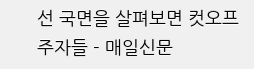선 국면을 살펴보면 컷오프 주자들 - 매일신문